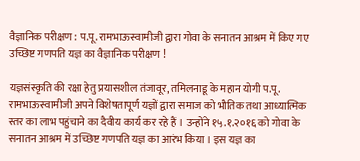वैज्ञानिक परीक्षण : प.पू. रामभाऊस्वामीजी द्वारा गोवा के सनातन आश्रम में किए गए उच्छिष्ट गणपति यज्ञ का वैज्ञानिक परीक्षण !

यज्ञसंस्कृति की रक्षा हेतु प्रयासशील तंजावूर, तमिलनाडू के महान योगी प.पू. रामभाऊस्वामीजी अपने विशेषतापूर्ण यज्ञों द्वारा समाज को भौतिक तथा आध्यात्मिक स्तर का लाभ पहुंचाने का दैवीय कार्य कर रहे हैं । उन्होंने १५.१.२०१६ को गोवा के सनातन आश्रम में उच्छिष्ट गणपति यज्ञ का आरंभ किया । इस यज्ञ का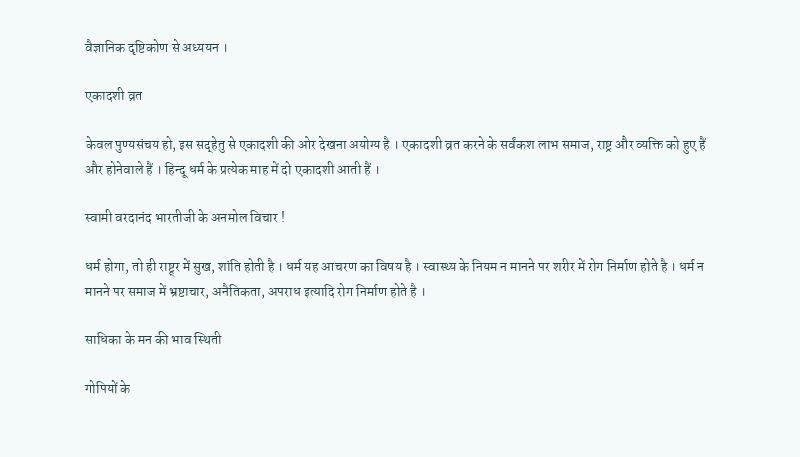वैज्ञानिक दृष्टिकोण से अध्ययन ।

एकादशी व्रत

केवल पुण्यसंचय हो, इस सद्हेतु से एकादशी की ओर देखना अयोग्य है । एकादशी व्रत करने के सर्वंकश लाभ समाज, राष्ट्र और व्यक्ति को हुए हैं और होनेवाले हैं । हिन्दू धर्म के प्रत्येक माह में दो एकादशी आती हैं ।

स्वामी वरदानंद भारतीजी के अनमोल विचार !

धर्म होगा, तो ही राष्ट्र्र में सुख, शांति होती है । धर्म यह आचरण का विषय है । स्वास्थ्य के नियम न मानने पर शरीर में रोग निर्माण होते है । धर्म न मानने पर समाज में भ्रष्टाचार, अनैतिकता, अपराध इत्यादि रोग निर्माण होते है ।

साधिका के मन की भाव स्थिती

गोपियों के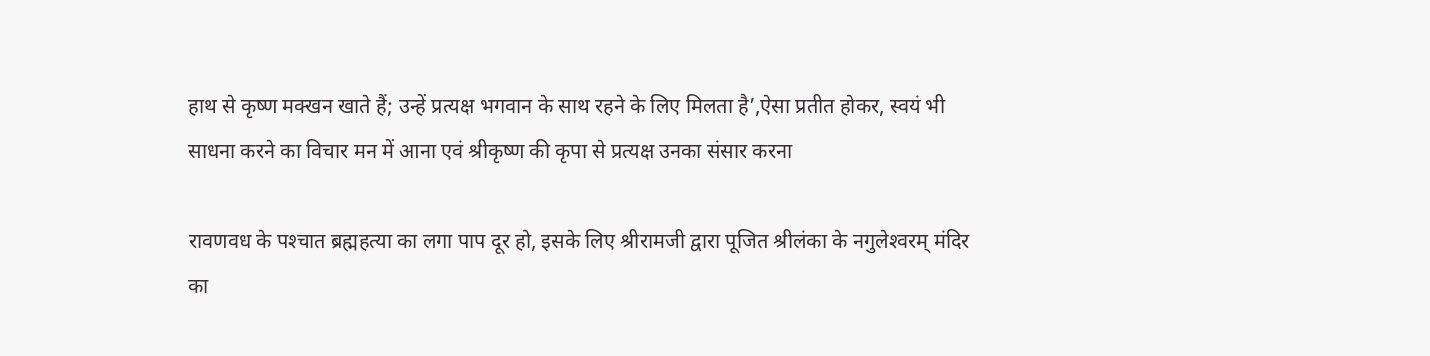हाथ से कृष्ण मक्खन खाते हैं; उन्हें प्रत्यक्ष भगवान के साथ रहने के लिए मिलता है’,ऐसा प्रतीत होकर, स्वयं भी साधना करने का विचार मन में आना एवं श्रीकृष्ण की कृपा से प्रत्यक्ष उनका संसार करना

रावणवध के पश्‍चात ब्रह्महत्या का लगा पाप दूर हो, इसके लिए श्रीरामजी द्वारा पूजित श्रीलंका के नगुलेश्‍वरम् मंदिर का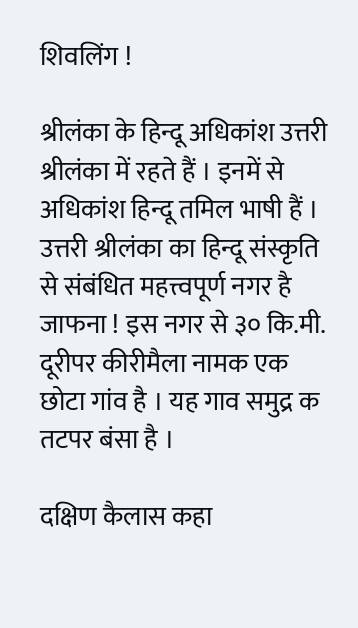शिवलिंग !

श्रीलंका के हिन्दू अधिकांश उत्तरी श्रीलंका में रहते हैं । इनमें से अधिकांश हिन्दू तमिल भाषी हैं । उत्तरी श्रीलंका का हिन्दू संस्कृति से संबंधित महत्त्वपूर्ण नगर है जाफना ! इस नगर से ३० कि.मी. दूरीपर कीरीमैला नामक एक छोटा गांव है । यह गाव समुद्र क तटपर बंसा है ।

दक्षिण कैलास कहा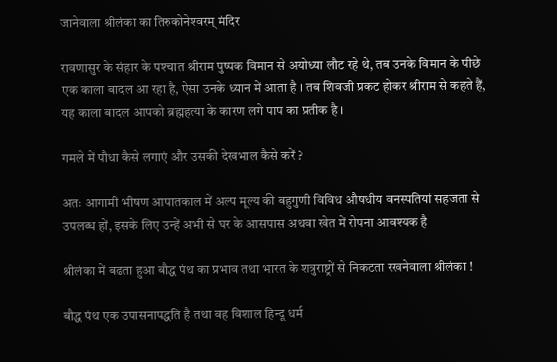जानेवाला श्रीलंका का तिरुकोनेश्‍वरम् मंदिर

रावणासुर के संहार के पश्‍चात श्रीराम पुष्पक विमान से अयोध्या लौट रहे थे, तब उनके विमान के पीछे एक काला बादल आ रहा है, ऐसा उनके ध्यान में आता है । तब शिवजी प्रकट होकर श्रीराम से कहते हैं, यह काला बादल आपको ब्रह्महत्या के कारण लगे पाप का प्रतीक है ।

गमले में पौधा कैसे लगाएं और उसकी देखभाल कैसे करें ?

अतः आगामी भीषण आपातकाल में अल्प मूल्य की बहुगुणी विविध औषधीय वनस्पतियां सहजता से उपलब्ध हों, इसके लिए उन्हें अभी से घर के आसपास अथवा खेत में रोपना आवश्यक है

श्रीलंका में बढता हुआ बौद्ध पंथ का प्रभाव तथा भारत के शत्रुराष्ट्रों से निकटता रखनेवाला श्रीलंका !

बौद्ध पंथ एक उपासनापद्धति है तथा वह विशाल हिन्दू धर्म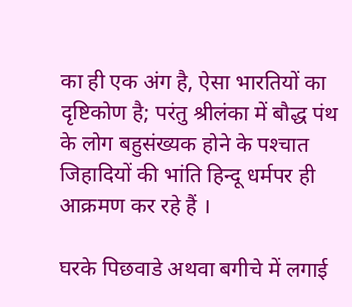का ही एक अंग है, ऐसा भारतियों का दृष्टिकोण है; परंतु श्रीलंका में बौद्ध पंथ के लोग बहुसंख्यक होने के पश्‍चात जिहादियों की भांति हिन्दू धर्मपर ही आक्रमण कर रहे हैं ।

घरके पिछवाडे अथवा बगीचे में लगाई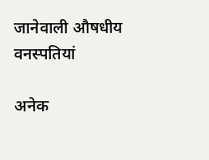जानेवाली औषधीय वनस्पतियां

अनेक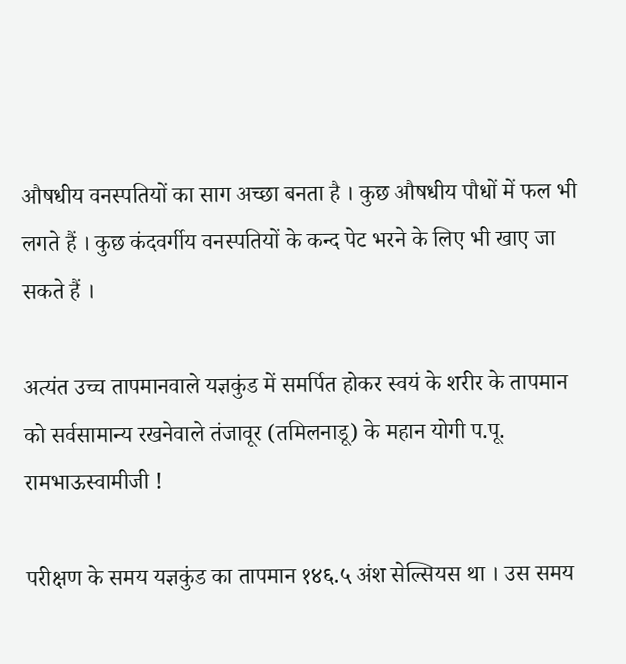औषधीय वनस्पतियों का साग अच्छा बनता है । कुछ औषधीय पौधों में फल भी लगते हैं । कुछ कंदवर्गीय वनस्पतियों के कन्द पेट भरने के लिए भी खाए जा सकते हैं ।

अत्यंत उच्च तापमानवाले यज्ञकुंड में समर्पित होकर स्वयं के शरीर के तापमान को सर्वसामान्य रखनेवाले तंजावूर (तमिलनाडू) के महान योगी प.पू. रामभाऊस्वामीजी !

परीक्षण के समय यज्ञकुंड का तापमान १४६.५ अंश सेल्सियस था । उस समय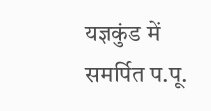यज्ञकुंड में समर्पित प.पू.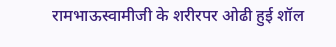रामभाऊस्वामीजी के शरीरपर ओढी हुई शॉल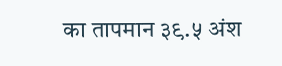का तापमान ३९.५ अंश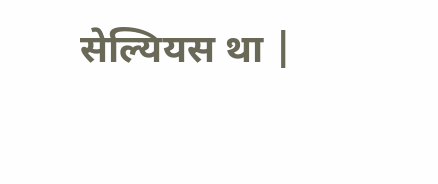सेल्यियस था |